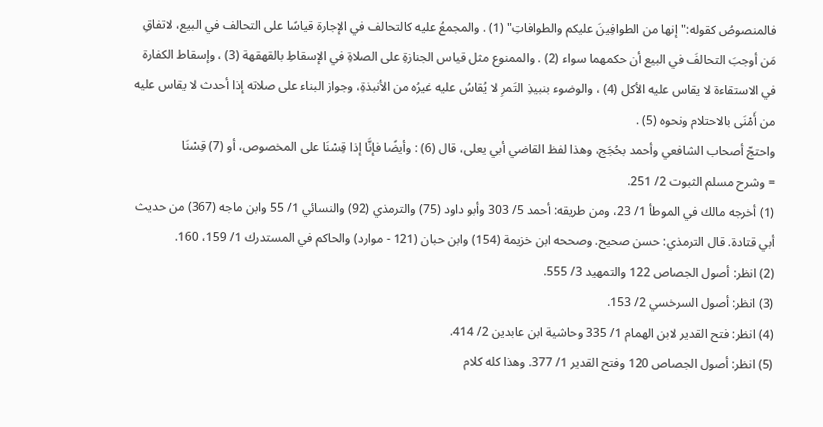فالمنصوصُ كقوله:"إنها من الطوافِينَ عليكم والطوافاتِ" (1) . والمجمعُ عليه كالتحالف في الإجارة قياسًا على التحالف في البيع، لاتفاقِ مَن أوجبَ التحالفَ في البيع أن حكمهما سواء (2) . والممنوع مثل قياس الجنازةِ على الصلاةِ في الإسقاطِ بالقهقهة (3) ، وإسقاط الكفارة في الاستقاءة لا يقاس عليه الأكل (4) ، والوضوء بنبيذِ التَمرِ لا يُقاسُ عليه غيرُه من الأنبذةِ، وجواز البناء على صلاته إذا أحدث لا يقاس عليه من أَمْنَى بالاحتلام ونحوه (5) .
واحتجّ أصحاب الشافعي وأحمد بحُجَج، وهذا لفظ القاضي أبي يعلى، قال (6) : وأيضًا فإنَّا إذا قِسْنَا على المخصوص، أو (7) قِسْنَا
= وشرح مسلم الثبوت 2/ 251.
(1) أخرجه مالك في الموطأ 1/ 23، ومن طريقه: أحمد 5/ 303 وأبو داود (75) والترمذي (92) والنسائي 1/ 55 وابن ماجه (367) من حديث أبي قتادة. قال الترمذي: حسن صحيح. وصححه ابن خزيمة (154) وابن حبان (121 - موارد) والحاكم في المستدرك 1/ 159، 160.
(2) انظر: أصول الجصاص 122 والتمهيد 3/ 555.
(3) انظر: أصول السرخسي 2/ 153.
(4) انظر: فتح القدير لابن الهمام 1/ 335 وحاشية ابن عابدين 2/ 414.
(5) انظر: أصول الجصاص 120 وفتح القدير 1/ 377. وهذا كله كلام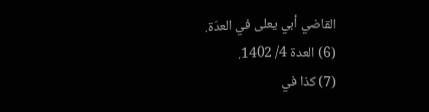القاضي أبي يعلى في العدّة.
(6) العدة 4/ 1402.
(7) كذا في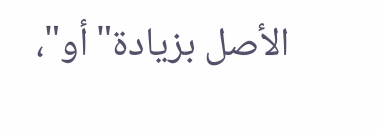الأصل بزيادة"أو"،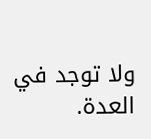ولا توجد في العدة.